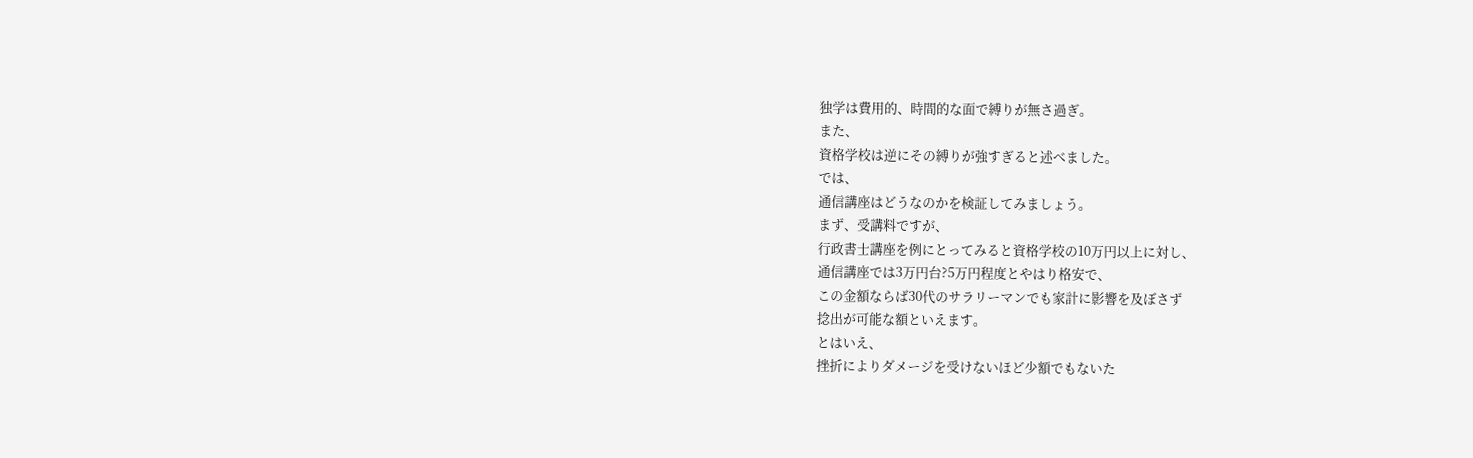独学は費用的、時間的な面で縛りが無さ過ぎ。
また、
資格学校は逆にその縛りが強すぎると述べました。
では、
通信講座はどうなのかを検証してみましょう。
まず、受講料ですが、
行政書士講座を例にとってみると資格学校の10万円以上に対し、
通信講座では3万円台?5万円程度とやはり格安で、
この金額ならば30代のサラリーマンでも家計に影響を及ぼさず
捻出が可能な額といえます。
とはいえ、
挫折によりダメージを受けないほど少額でもないた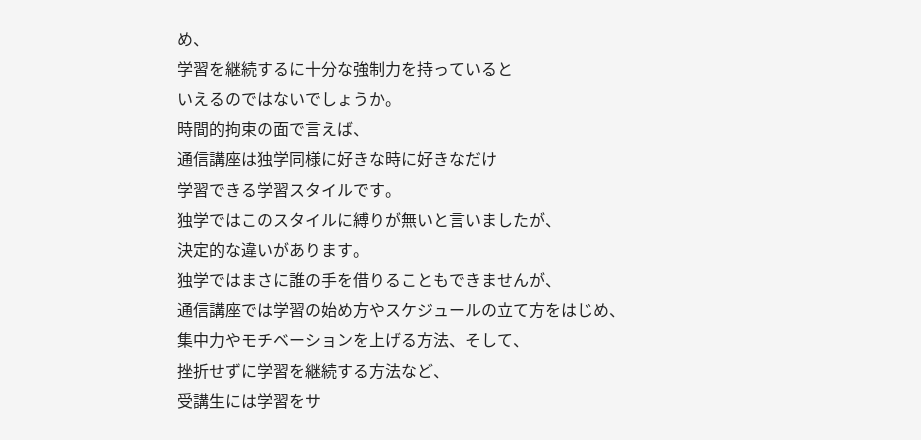め、
学習を継続するに十分な強制力を持っていると
いえるのではないでしょうか。
時間的拘束の面で言えば、
通信講座は独学同様に好きな時に好きなだけ
学習できる学習スタイルです。
独学ではこのスタイルに縛りが無いと言いましたが、
決定的な違いがあります。
独学ではまさに誰の手を借りることもできませんが、
通信講座では学習の始め方やスケジュールの立て方をはじめ、
集中力やモチベーションを上げる方法、そして、
挫折せずに学習を継続する方法など、
受講生には学習をサ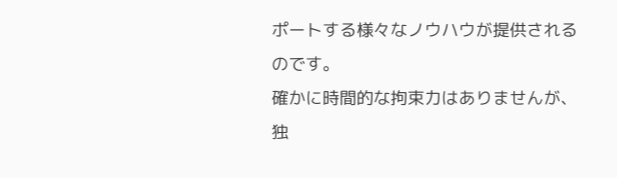ポートする様々なノウハウが提供されるのです。
確かに時間的な拘束力はありませんが、
独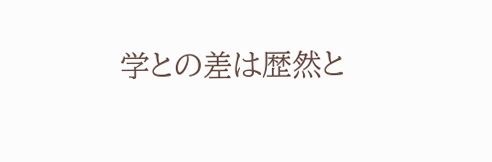学との差は歴然と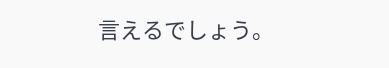言えるでしょう。